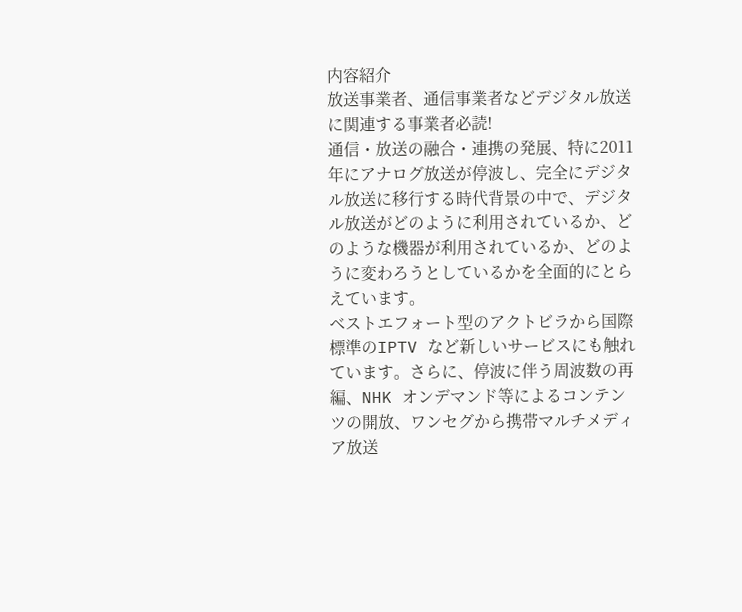内容紹介
放送事業者、通信事業者などデジタル放送に関連する事業者必読!
通信・放送の融合・連携の発展、特に2011 年にアナログ放送が停波し、完全にデジタル放送に移行する時代背景の中で、デジタル放送がどのように利用されているか、どのような機器が利用されているか、どのように変わろうとしているかを全面的にとらえています。
ベストエフォート型のアクトビラから国際標準のIPTV など新しいサービスにも触れています。さらに、停波に伴う周波数の再編、NHK オンデマンド等によるコンテンツの開放、ワンセグから携帯マルチメディア放送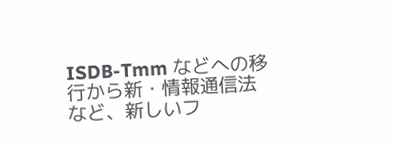ISDB-Tmm などへの移行から新・情報通信法など、新しいフ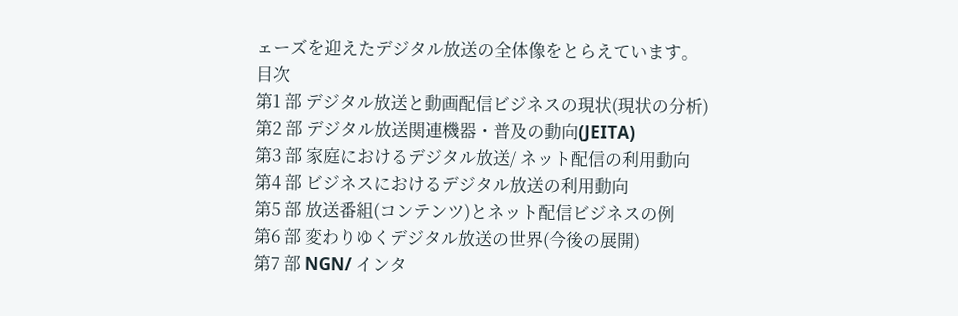ェーズを迎えたデジタル放送の全体像をとらえています。
目次
第1 部 デジタル放送と動画配信ビジネスの現状(現状の分析)
第2 部 デジタル放送関連機器・普及の動向(JEITA)
第3 部 家庭におけるデジタル放送/ ネット配信の利用動向
第4 部 ビジネスにおけるデジタル放送の利用動向
第5 部 放送番組(コンテンツ)とネット配信ビジネスの例
第6 部 変わりゆくデジタル放送の世界(今後の展開)
第7 部 NGN/ インタ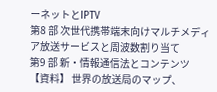ーネットとIPTV
第8 部 次世代携帯端末向けマルチメディア放送サービスと周波数割り当て
第9 部 新・情報通信法とコンテンツ
【資料】 世界の放送局のマップ、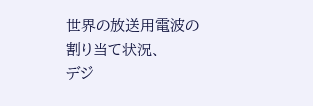世界の放送用電波の割り当て状況、
デジ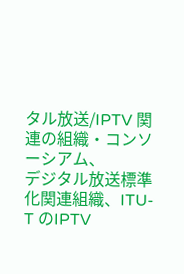タル放送/IPTV 関連の組織・コンソーシアム、
デジタル放送標準化関連組織、ITU-T のIPTV